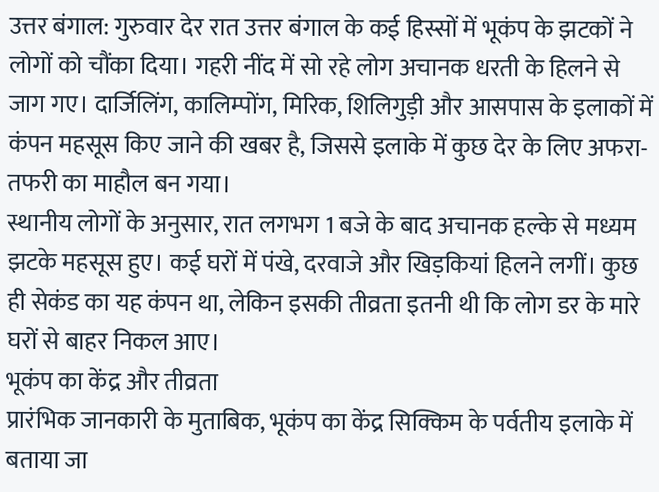उत्तर बंगाल: गुरुवार देर रात उत्तर बंगाल के कई हिस्सों में भूकंप के झटकों ने लोगों को चौंका दिया। गहरी नींद में सो रहे लोग अचानक धरती के हिलने से जाग गए। दार्जिलिंग, कालिम्पोंग, मिरिक, शिलिगुड़ी और आसपास के इलाकों में कंपन महसूस किए जाने की खबर है, जिससे इलाके में कुछ देर के लिए अफरा-तफरी का माहौल बन गया।
स्थानीय लोगों के अनुसार, रात लगभग 1 बजे के बाद अचानक हल्के से मध्यम झटके महसूस हुए। कई घरों में पंखे, दरवाजे और खिड़कियां हिलने लगीं। कुछ ही सेकंड का यह कंपन था, लेकिन इसकी तीव्रता इतनी थी कि लोग डर के मारे घरों से बाहर निकल आए।
भूकंप का केंद्र और तीव्रता
प्रारंभिक जानकारी के मुताबिक, भूकंप का केंद्र सिक्किम के पर्वतीय इलाके में बताया जा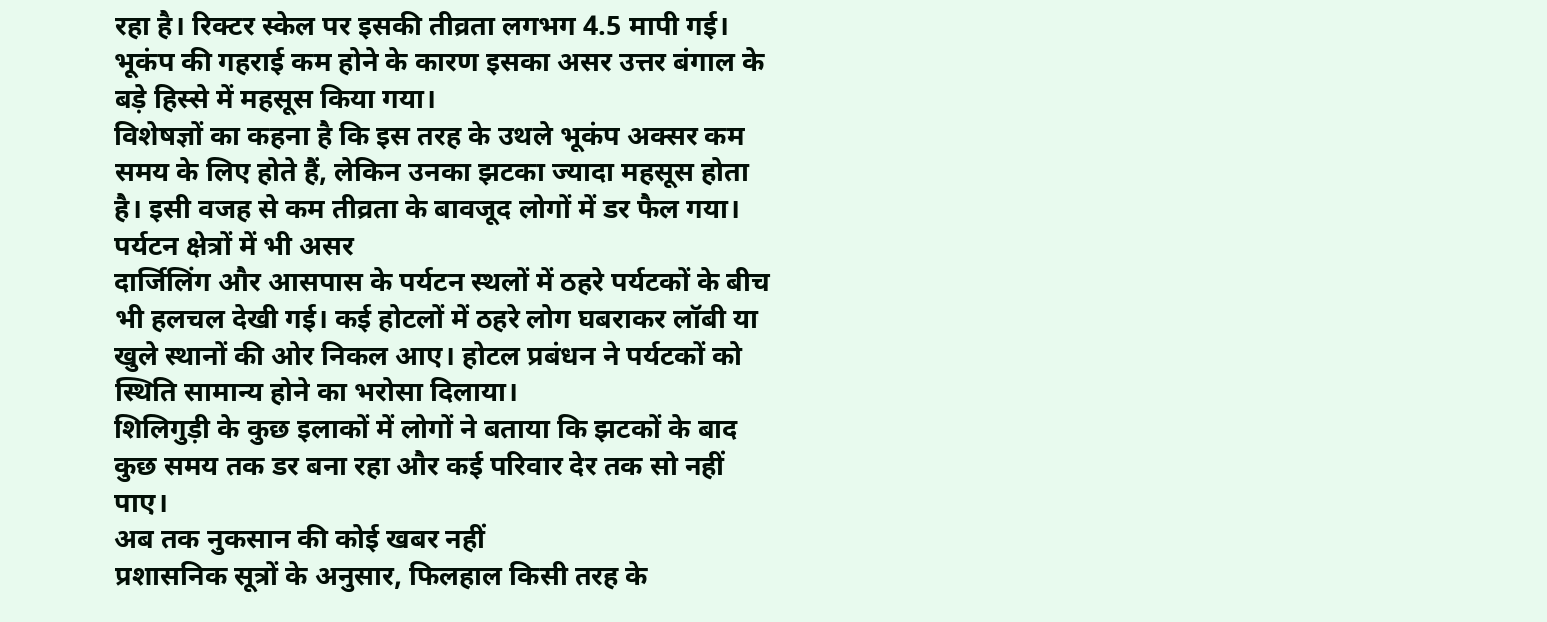रहा है। रिक्टर स्केल पर इसकी तीव्रता लगभग 4.5 मापी गई। भूकंप की गहराई कम होने के कारण इसका असर उत्तर बंगाल के बड़े हिस्से में महसूस किया गया।
विशेषज्ञों का कहना है कि इस तरह के उथले भूकंप अक्सर कम समय के लिए होते हैं, लेकिन उनका झटका ज्यादा महसूस होता है। इसी वजह से कम तीव्रता के बावजूद लोगों में डर फैल गया।
पर्यटन क्षेत्रों में भी असर
दार्जिलिंग और आसपास के पर्यटन स्थलों में ठहरे पर्यटकों के बीच भी हलचल देखी गई। कई होटलों में ठहरे लोग घबराकर लॉबी या खुले स्थानों की ओर निकल आए। होटल प्रबंधन ने पर्यटकों को स्थिति सामान्य होने का भरोसा दिलाया।
शिलिगुड़ी के कुछ इलाकों में लोगों ने बताया कि झटकों के बाद कुछ समय तक डर बना रहा और कई परिवार देर तक सो नहीं पाए।
अब तक नुकसान की कोई खबर नहीं
प्रशासनिक सूत्रों के अनुसार, फिलहाल किसी तरह के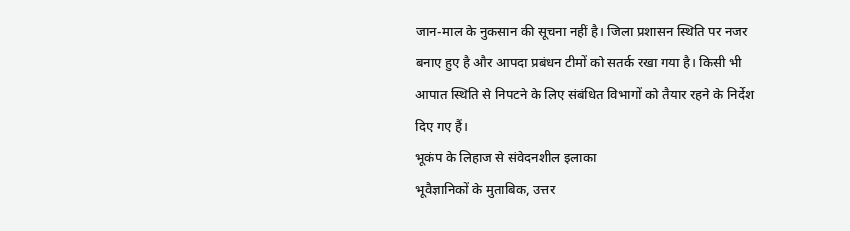जान-माल के नुकसान की सूचना नहीं है। जिला प्रशासन स्थिति पर नजर बनाए हुए है और आपदा प्रबंधन टीमों को सतर्क रखा गया है। किसी भी आपात स्थिति से निपटने के लिए संबंधित विभागों को तैयार रहने के निर्देश दिए गए हैं।
भूकंप के लिहाज से संवेदनशील इलाका
भूवैज्ञानिकों के मुताबिक, उत्तर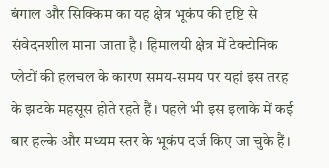बंगाल और सिक्किम का यह क्षेत्र भूकंप की दृष्टि से संवेदनशील माना जाता है। हिमालयी क्षेत्र में टेक्टोनिक प्लेटों की हलचल के कारण समय-समय पर यहां इस तरह के झटके महसूस होते रहते हैं। पहले भी इस इलाके में कई बार हल्के और मध्यम स्तर के भूकंप दर्ज किए जा चुके हैं।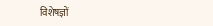विशेषज्ञों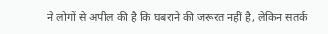ने लोगों से अपील की है कि घबराने की जरूरत नहीं है, लेकिन सतर्क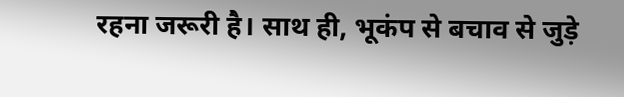रहना जरूरी है। साथ ही, भूकंप से बचाव से जुड़े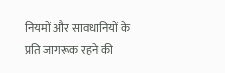नियमों और सावधानियों के प्रति जागरूक रहने की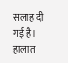सलाह दी गई है।
हालात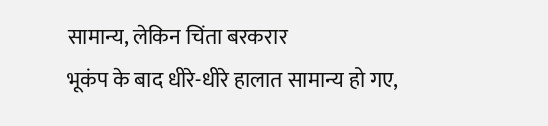सामान्य, लेकिन चिंता बरकरार
भूकंप के बाद धीरे-धीरे हालात सामान्य हो गए,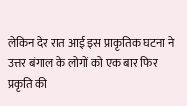लेकिन देर रात आई इस प्राकृतिक घटना ने उत्तर बंगाल के लोगों को एक बार फिर प्रकृति की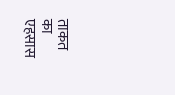ताकत का एहसास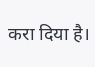करा दिया है।